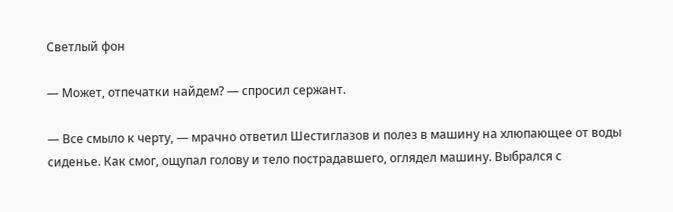Светлый фон

— Может, отпечатки найдем? — спросил сержант.

— Все смыло к черту, — мрачно ответил Шестиглазов и полез в машину на хлюпающее от воды сиденье. Как смог, ощупал голову и тело пострадавшего, оглядел машину. Выбрался с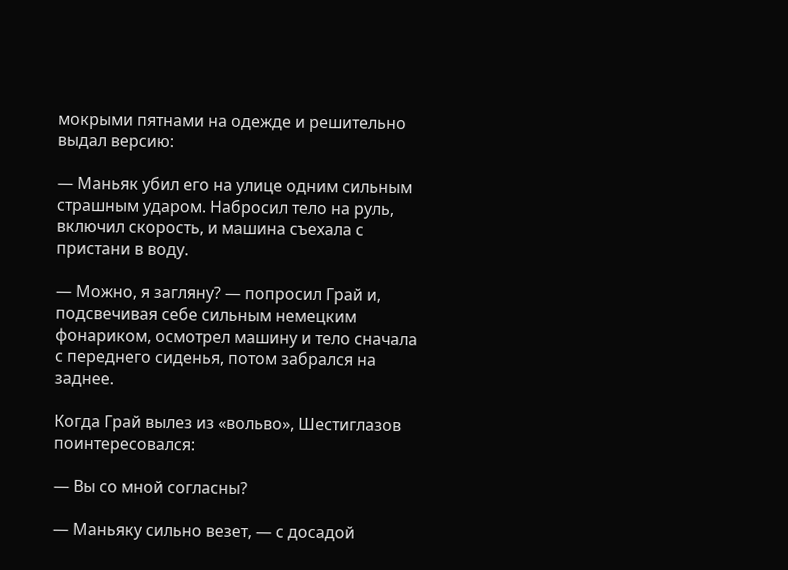мокрыми пятнами на одежде и решительно выдал версию:

— Маньяк убил его на улице одним сильным страшным ударом. Набросил тело на руль, включил скорость, и машина съехала с пристани в воду.

— Можно, я загляну? — попросил Грай и, подсвечивая себе сильным немецким фонариком, осмотрел машину и тело сначала с переднего сиденья, потом забрался на заднее.

Когда Грай вылез из «вольво», Шестиглазов поинтересовался:

— Вы со мной согласны?

— Маньяку сильно везет, — с досадой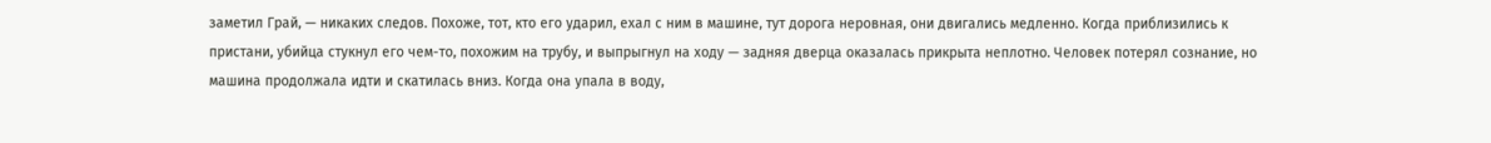заметил Грай, — никаких следов. Похоже, тот, кто его ударил, ехал с ним в машине, тут дорога неровная, они двигались медленно. Когда приблизились к пристани, убийца стукнул его чем-то, похожим на трубу, и выпрыгнул на ходу — задняя дверца оказалась прикрыта неплотно. Человек потерял сознание, но машина продолжала идти и скатилась вниз. Когда она упала в воду,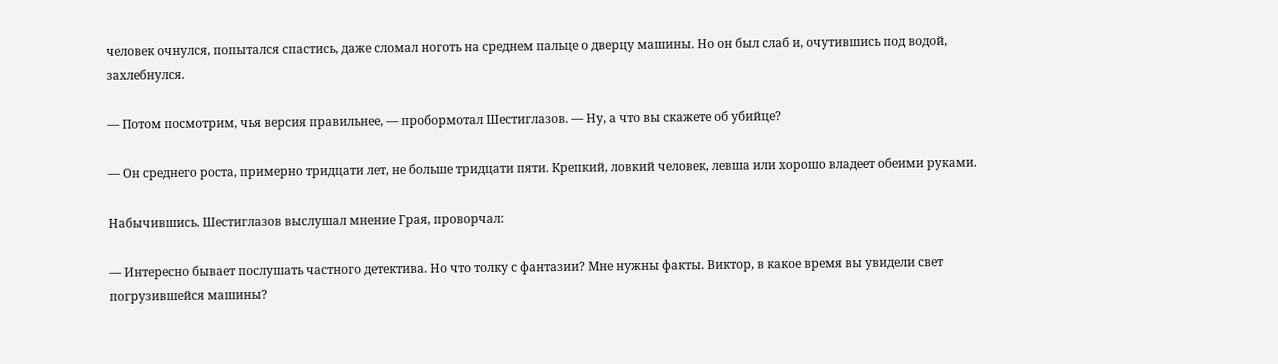человек очнулся, попытался спастись, даже сломал ноготь на среднем пальце о дверцу машины. Но он был слаб и, очутившись под водой, захлебнулся.

— Потом посмотрим, чья версия правильнее, — пробормотал Шестиглазов. — Ну, а что вы скажете об убийце?

— Он среднего роста, примерно тридцати лет, не больше тридцати пяти. Крепкий, ловкий человек, левша или хорошо владеет обеими руками.

Набычившись. Шестиглазов выслушал мнение Грая, проворчал:

— Интересно бывает послушать частного детектива. Но что толку с фантазии? Мне нужны факты. Виктор, в какое время вы увидели свет погрузившейся машины?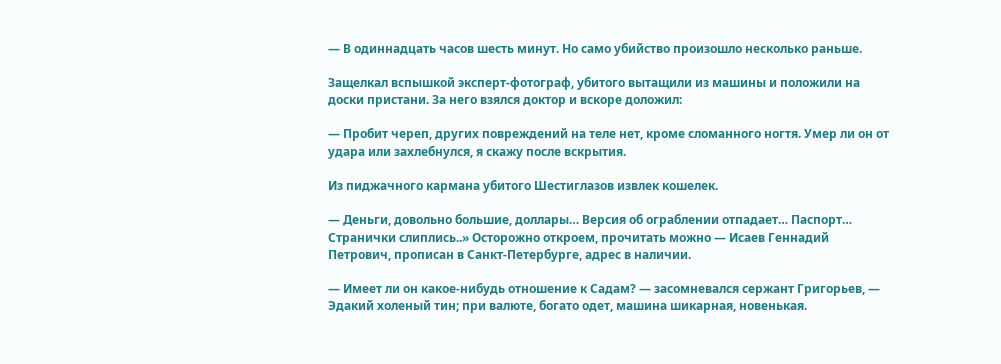— В одиннадцать часов шесть минут. Но само убийство произошло несколько раньше.

Защелкал вспышкой эксперт-фотограф, убитого вытащили из машины и положили на доски пристани. За него взялся доктор и вскоре доложил:

— Пробит череп, других повреждений на теле нет, кроме сломанного ногтя. Умер ли он от удара или захлебнулся, я скажу после вскрытия.

Из пиджачного кармана убитого Шестиглазов извлек кошелек.

— Деньги, довольно большие, доллары… Версия об ограблении отпадает… Паспорт… Странички слиплись..» Осторожно откроем, прочитать можно — Исаев Геннадий Петрович, прописан в Санкт-Петербурге, адрес в наличии.

— Имеет ли он какое-нибудь отношение к Садам? — засомневался сержант Григорьев, — Эдакий холеный тин; при валюте, богато одет, машина шикарная, новенькая.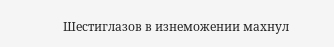Шестиглазов в изнеможении махнул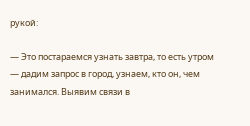рукой:

— Это постараемся узнать завтра, то есть утром — дадим запрос в город, узнаем, кто он, чем занимался. Выявим связи в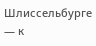Шлиссельбурге — к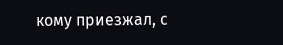кому приезжал, с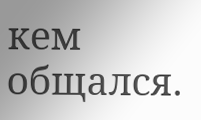кем общался.